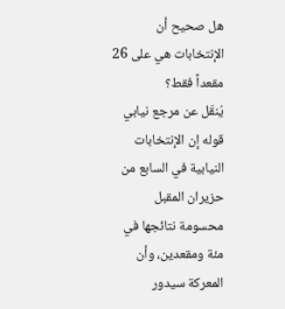هل صحيح أن الإنتخابات هي على 26 مقعداً فقط؟
يُنقَل عن مرجع نيابي قوله إن الإنتخابات النيابية في السابع من حزيران المقبل محسومة نتائجها في مئة ومقعدين، وأن المعركة سيدور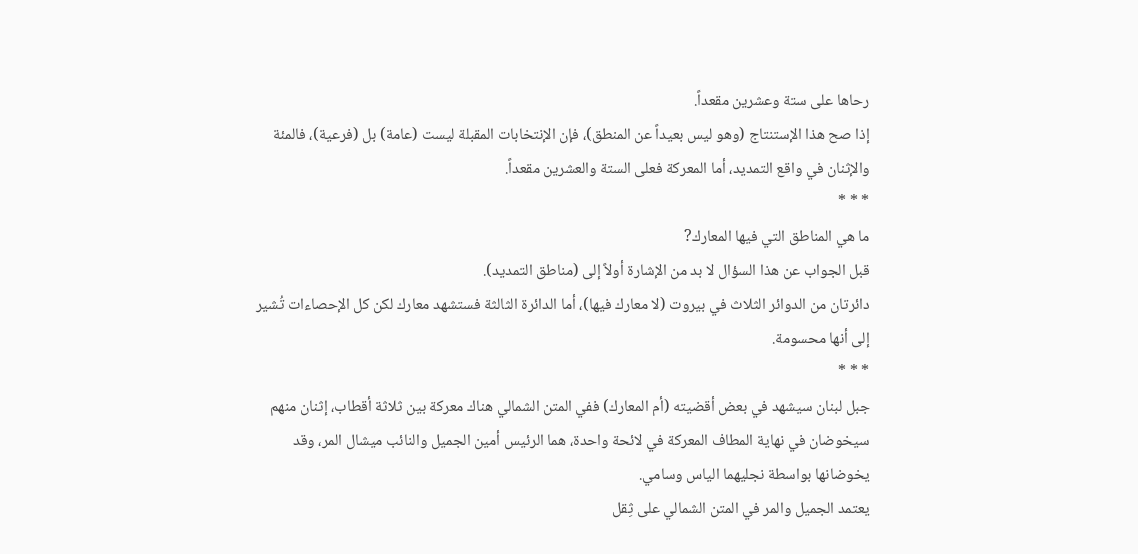رحاها على ستة وعشرين مقعداً.
إذا صح هذا الإستنتاج (وهو ليس بعيداً عن المنطق)، فإن الإنتخابات المقبلة ليست (عامة) بل (فرعية)، فالمئة والإثنان في واقع التمديد، أما المعركة فعلى الستة والعشرين مقعداً.
* * *
ما هي المناطق التي فيها المعارك?
قبل الجواب عن هذا السؤال لا بد من الإشارة أولاً إلى (مناطق التمديد).
دائرتان من الدوائر الثلاث في بيروت (لا معارك فيها)، أما الدائرة الثالثة فستشهد معارك لكن كل الإحصاءات تُشير إلى أنها محسومة.
* * *
جبل لبنان سيشهد في بعض أقضيته (أم المعارك) ففي المتن الشمالي هناك معركة بين ثلاثة أقطاب، إثنان منهم سيخوضان في نهاية المطاف المعركة في لائحة واحدة، هما الرئيس أمين الجميل والنائب ميشال المر، وقد يخوضانها بواسطة نجليهما الياس وسامي.
يعتمد الجميل والمر في المتن الشمالي على ثِقل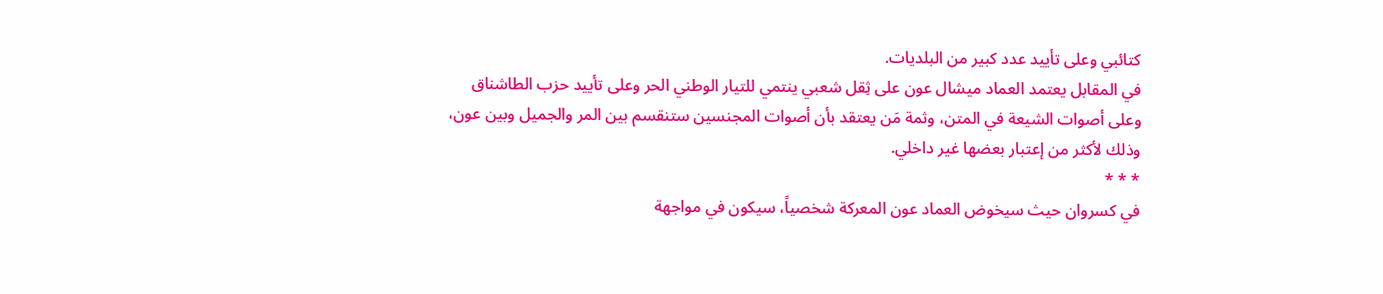كتائبي وعلى تأييد عدد كبير من البلديات.
في المقابل يعتمد العماد ميشال عون على ثِقل شعبي ينتمي للتيار الوطني الحر وعلى تأييد حزب الطاشناق وعلى أصوات الشيعة في المتن، وثمة مَن يعتقد بأن أصوات المجنسين ستنقسم بين المر والجميل وبين عون، وذلك لأكثر من إعتبار بعضها غير داخلي.
* * *
في كسروان حيث سيخوض العماد عون المعركة شخصياً، سيكون في مواجهة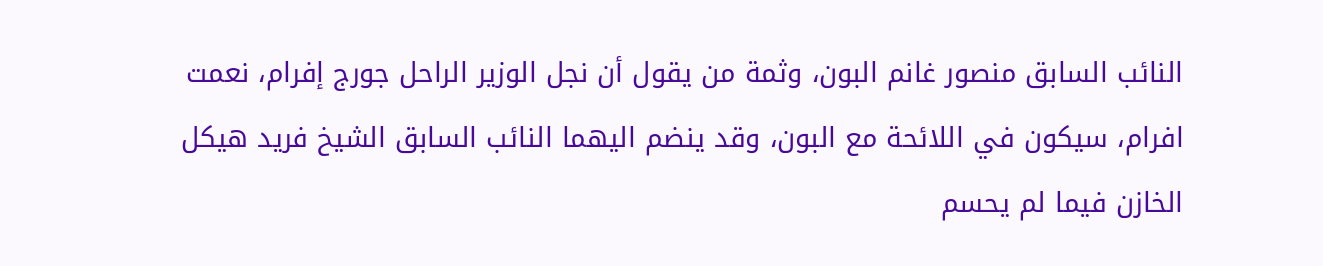النائب السابق منصور غانم البون، وثمة من يقول أن نجل الوزير الراحل جورج إفرام، نعمت افرام، سيكون في اللائحة مع البون، وقد ينضم اليهما النائب السابق الشيخ فريد هيكل الخازن فيما لم يحسم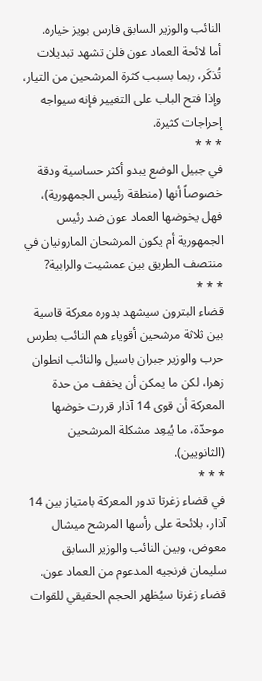النائب والوزير السابق فارس بويز خياره.
أما لائحة العماد عون فلن تشهد تبديلات تُذكَر، ربما بسبب كثرة المرشحين من التيار، وإذا فتح الباب على التغيير فإنه سيواجه إحراجات كثيرة.
* * *
في جبيل الوضع يبدو أكثر حساسية ودقة خصوصاً أنها (منطقة رئيس الجمهورية)، فهل يخوضها العماد عون ضد رئيس الجمهورية أم يكون المرشحان المارونيان في منتصف الطريق بين عمشيت والرابية?
* * *
قضاء البترون سيشهد بدوره معركة قاسية بين ثلاثة مرشحين أقوياء هم النائب بطرس حرب والوزير جبران باسيل والنائب انطوان زهرا، لكن ما يمكن أن يخفف من حدة المعركة أن قوى 14 آذار قررت خوضها موحدّة، ما يُبعِد مشكلة المرشحين (الثانويين).
* * *
في قضاء زغرتا تدور المعركة بامتياز بين 14 آذار، بلائحة على رأسها المرشح ميشال معوض، وبين النائب والوزير السابق سليمان فرنجيه المدعوم من العماد عون.
قضاء زغرتا سيُظهر الحجم الحقيقي للقوات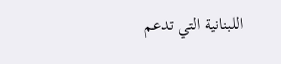اللبنانية التي تدعم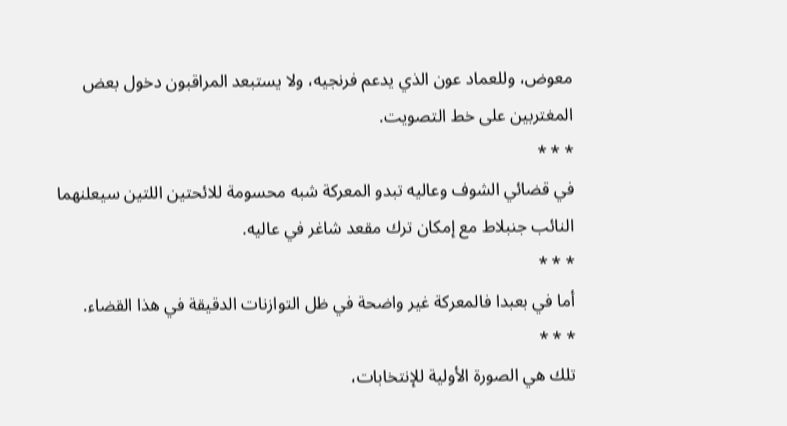معوض، وللعماد عون الذي يدعم فرنجيه، ولا يستبعد المراقبون دخول بعض المغتربين على خط التصويت.
* * *
في قضائي الشوف وعاليه تبدو المعركة شبه محسومة للائحتين اللتين سيعلنهما النائب جنبلاط مع إمكان ترك مقعد شاغر في عاليه.
* * *
أما في بعبدا فالمعركة غير واضحة في ظل التوازنات الدقيقة في هذا القضاء.
* * *
تلك هي الصورة الأولية للإنتخابات،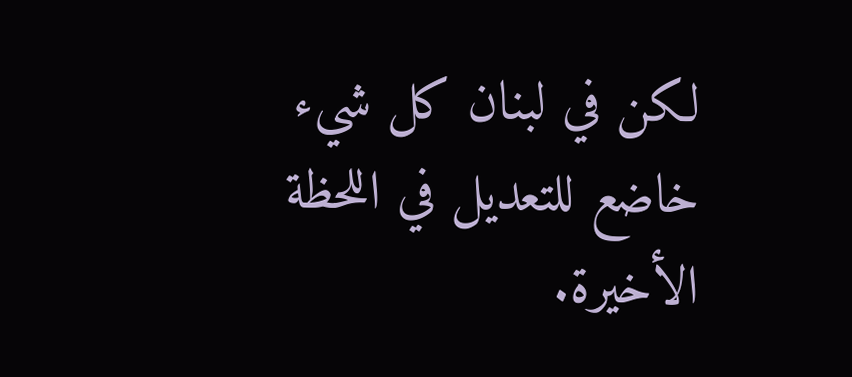لكن في لبنان كل شيء خاضع للتعديل في اللحظة الأخيرة.